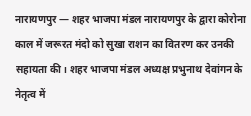नारायणपुर — शहर भाजपा मंडल नारायणपुर के द्वारा कोरोना काल में जरूरत मंदो को सुखा राशन का वितरण कर उनकी सहायता की। शहर भाजपा मंडल अध्यक्ष प्रभुनाथ देवांगन के नेतृत्व में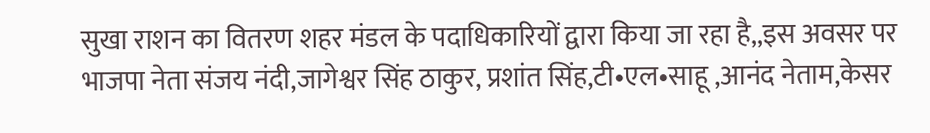सुखा राशन का वितरण शहर मंडल के पदाधिकारियों द्वारा किया जा रहा है,,इस अवसर पर भाजपा नेता संजय नंदी,जागेश्वर सिंह ठाकुर, प्रशांत सिंह,टी•एल•साहू ,आनंद नेताम,केसर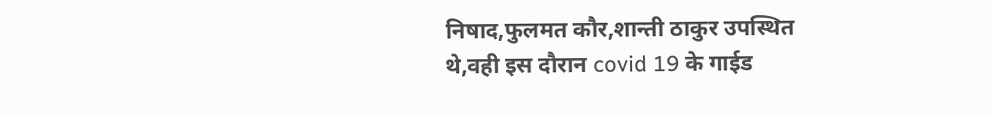निषाद,फुलमत कौर,शान्ती ठाकुर उपस्थित थे,वही इस दौरान covid 19 के गाईड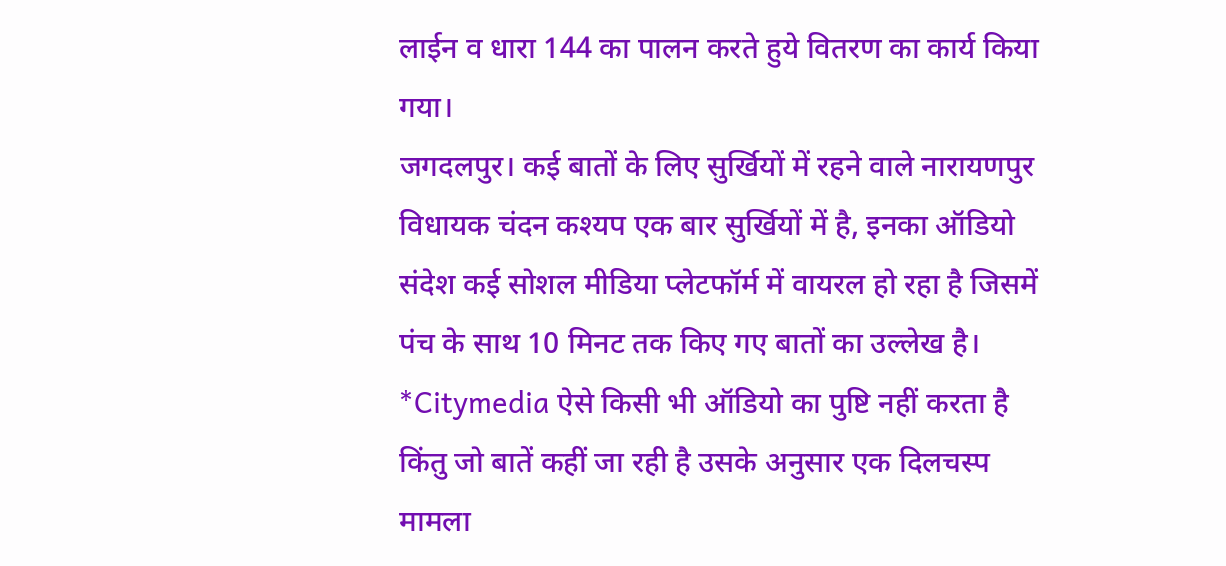लाईन व धारा 144 का पालन करते हुये वितरण का कार्य किया गया।
जगदलपुर। कई बातों के लिए सुर्खियों में रहने वाले नारायणपुर विधायक चंदन कश्यप एक बार सुर्खियों में है, इनका ऑडियो संदेश कई सोशल मीडिया प्लेटफॉर्म में वायरल हो रहा है जिसमें पंच के साथ 10 मिनट तक किए गए बातों का उल्लेख है। *Citymedia ऐसे किसी भी ऑडियो का पुष्टि नहीं करता है किंतु जो बातें कहीं जा रही है उसके अनुसार एक दिलचस्प मामला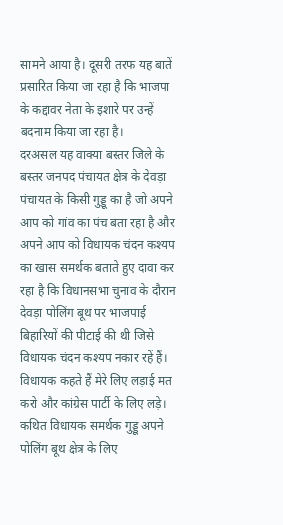सामने आया है। दूसरी तरफ यह बातें प्रसारित किया जा रहा है कि भाजपा के कद्दावर नेता के इशारे पर उन्हें बदनाम किया जा रहा है।
दरअसल यह वाक्या बस्तर जिले के बस्तर जनपद पंचायत क्षेत्र के देवड़ा पंचायत के किसी गुड्डू का है जो अपने आप को गांव का पंच बता रहा है और अपने आप को विधायक चंदन कश्यप का खास समर्थक बताते हुए दावा कर रहा है कि विधानसभा चुनाव के दौरान देवड़ा पोलिंग बूथ पर भाजपाई बिहारियों की पीटाई की थी जिसे विधायक चंदन कश्यप नकार रहें हैं। विधायक कहते हैं मेरे लिए लड़ाई मत करो और कांग्रेस पार्टी के लिए लड़े। कथित विधायक समर्थक गुड्डू अपने पोलिंग बूथ क्षेत्र के लिए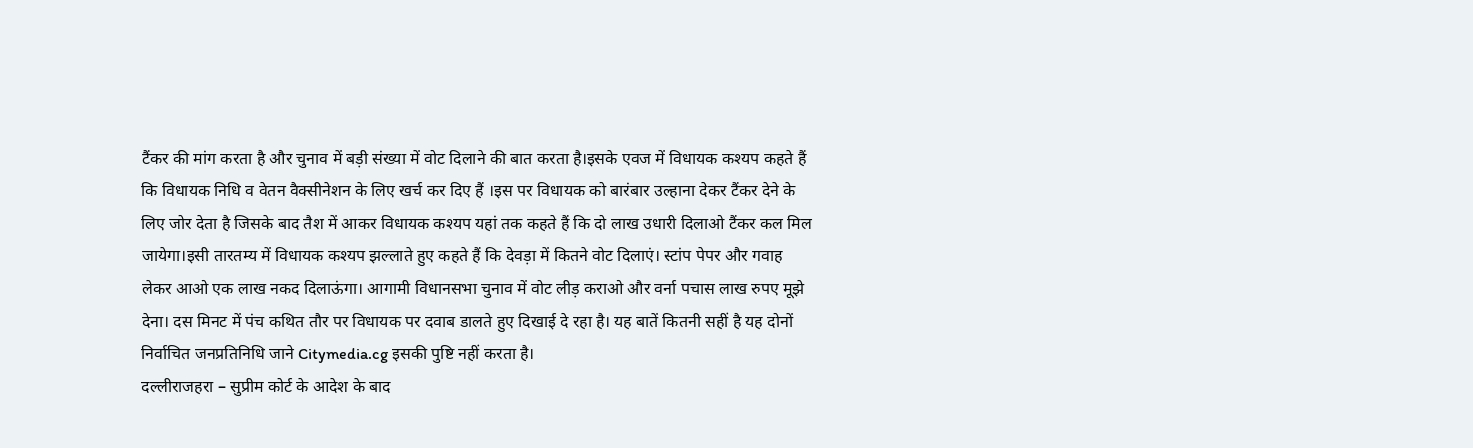टैंकर की मांग करता है और चुनाव में बड़ी संख्या में वोट दिलाने की बात करता है।इसके एवज में विधायक कश्यप कहते हैं कि विधायक निधि व वेतन वैक्सीनेशन के लिए खर्च कर दिए हैं ।इस पर विधायक को बारंबार उल्हाना देकर टैंकर देने के लिए जोर देता है जिसके बाद तैश में आकर विधायक कश्यप यहां तक कहते हैं कि दो लाख उधारी दिलाओ टैंकर कल मिल जायेगा।इसी तारतम्य में विधायक कश्यप झल्लाते हुए कहते हैं कि देवड़ा में कितने वोट दिलाएं। स्टांप पेपर और गवाह लेकर आओ एक लाख नकद दिलाऊंगा। आगामी विधानसभा चुनाव में वोट लीड़ कराओ और वर्ना पचास लाख रुपए मूझे देना। दस मिनट में पंच कथित तौर पर विधायक पर दवाब डालते हुए दिखाई दे रहा है। यह बातें कितनी सहीं है यह दोनों निर्वाचित जनप्रतिनिधि जाने Citymedia.cg इसकी पुष्टि नहीं करता है।
दल्लीराजहरा – सुप्रीम कोर्ट के आदेश के बाद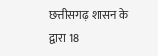छत्तीसगढ़ शासन के द्वारा 18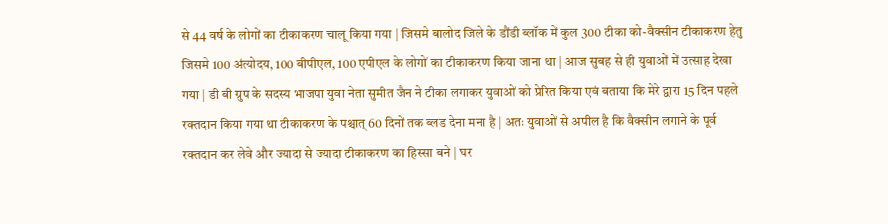से 44 वर्ष के लोगों का टीकाकरण चालू किया गया | जिसमे बालोद जिले के डौंडी ब्लॉक में कुल 300 टीका को-वैक्सीन टीकाकरण हेतु जिसमे 100 अंत्योदय, 100 बीपीएल, 100 एपीएल के लोगों का टीकाकरण किया जाना था | आज सुबह से ही युवाओं में उत्साह देखा गया | डी बी ग्रुप के सदस्य भाजपा युवा नेता सुमीत जैन ने टीका लगाकर युवाओं को प्रेरित किया एवं बताया कि मेरे द्वारा 15 दिन पहले रक्तदान किया गया था टीकाकरण के पश्चात् 60 दिनों तक ब्लड देना मना है | अतः युवाओं से अपील है कि वैक्सीन लगाने के पूर्व रक्तदान कर लेवे और ज्यादा से ज्यादा टीकाकरण का हिस्सा बने | घर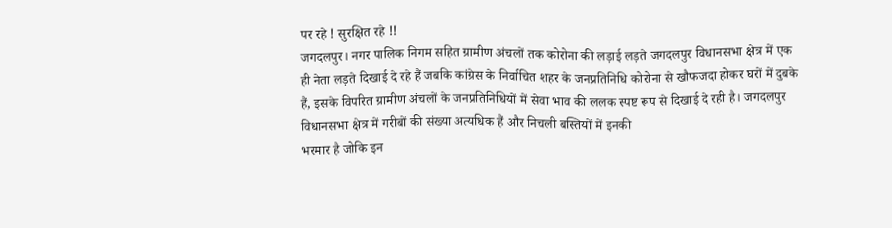पर रहे ! सुरक्षित रहे !!
जगदलपुर। नगर पालिक निगम सहित ग्रामीण अंचलों तक कोरोना की लड़ाई लड़ते जगदलपुर विधानसभा क्षेत्र में एक ही नेता लड़ते दिखाई दे रहे हैं जबकि कांग्रेस के निर्वाचित शहर के जनप्रतिनिधि कोरोना से खौफजदा होकर घरों में दुबके हैं, इसके विपरित ग्रामीण अंचलों के जनप्रतिनिधियों में सेवा भाव की ललक स्पष्ट रूप से दिखाई दे रही है। जगदलपुर विधानसभा क्षेत्र में गरीबों की संख्या अत्यधिक हैं और निचली बस्तियों में इनकी
भरमार है जोकि इन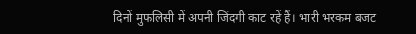दिनों मुफलिसी में अपनी जिंदगी काट रहें हैं। भारी भरकम बजट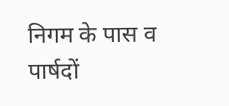निगम के पास व पार्षदों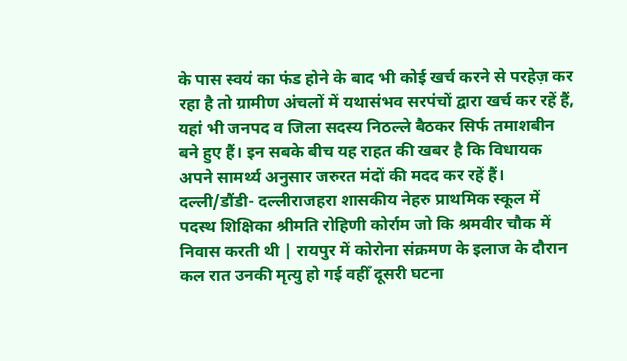के पास स्वयं का फंड होने के बाद भी कोई खर्च करने से परहेज़ कर रहा है तो ग्रामीण अंचलों में यथासंभव सरपंचों द्वारा खर्च कर रहें हैं, यहां भी जनपद व जिला सदस्य निठल्ले बैठकर सिर्फ तमाशबीन बने हुए हैं। इन सबके बीच यह राहत की खबर है कि विधायक अपने सामर्थ्य अनुसार जरुरत मंदों की मदद कर रहें हैं।
दल्ली/डौंडी- दल्लीराजहरा शासकीय नेहरु प्राथमिक स्कूल में पदस्थ शिक्षिका श्रीमति रोहिणी कोर्राम जो कि श्रमवीर चौक में निवास करती थी | रायपुर में कोरोना संक्रमण के इलाज के दौरान कल रात उनकी मृत्यु हो गई वहीँ दूसरी घटना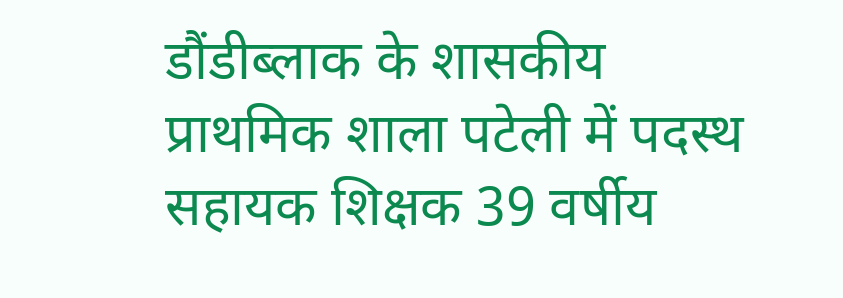डौंडीब्लाक के शासकीय प्राथमिक शाला पटेली में पदस्थ सहायक शिक्षक 39 वर्षीय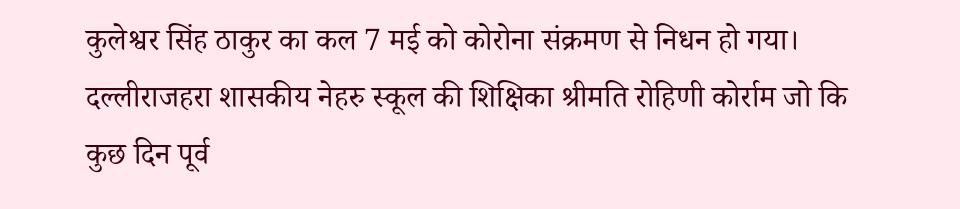कुलेश्वर सिंह ठाकुर का कल 7 मई को कोरोना संक्रमण से निधन हो गया।
दल्लीराजहरा शासकीय नेहरु स्कूल की शिक्षिका श्रीमति रोहिणी कोर्राम जो कि कुछ दिन पूर्व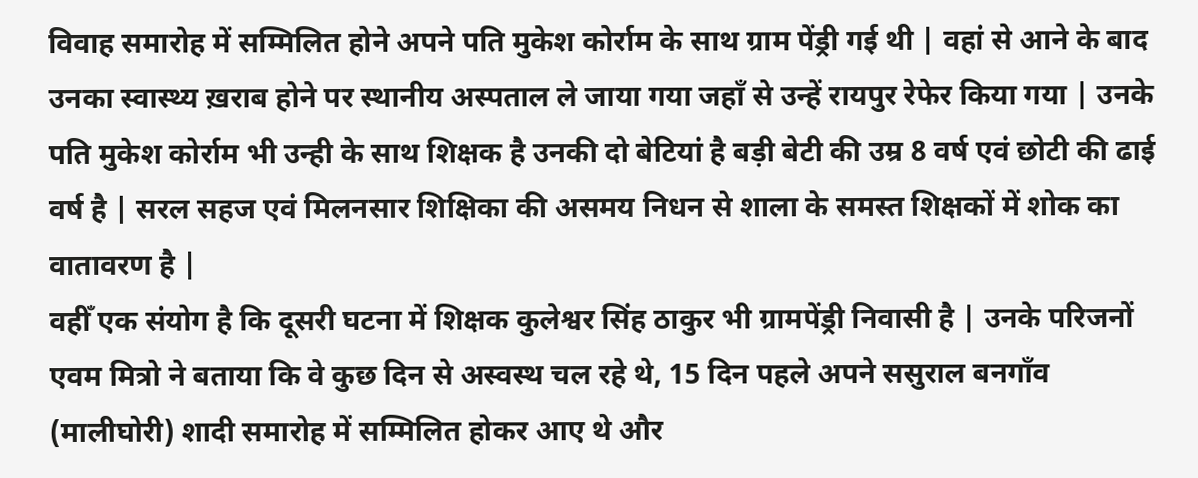विवाह समारोह में सम्मिलित होने अपने पति मुकेश कोर्राम के साथ ग्राम पेंड्री गई थी | वहां से आने के बाद उनका स्वास्थ्य ख़राब होने पर स्थानीय अस्पताल ले जाया गया जहाँ से उन्हें रायपुर रेफेर किया गया | उनके पति मुकेश कोर्राम भी उन्ही के साथ शिक्षक है उनकी दो बेटियां है बड़ी बेटी की उम्र 8 वर्ष एवं छोटी की ढाई वर्ष है | सरल सहज एवं मिलनसार शिक्षिका की असमय निधन से शाला के समस्त शिक्षकों में शोक का वातावरण है |
वहीँ एक संयोग है कि दूसरी घटना में शिक्षक कुलेश्वर सिंह ठाकुर भी ग्रामपेंड्री निवासी है | उनके परिजनों एवम मित्रो ने बताया कि वे कुछ दिन से अस्वस्थ चल रहे थे, 15 दिन पहले अपने ससुराल बनगाँव (मालीघोरी) शादी समारोह में सम्मिलित होकर आए थे और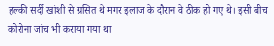हल्की सर्दी खांशी से ग्रसित थे मगर इलाज के दौरान वे ठीक हो गए थे। इसी बीच कोरोना जांच भी कराया गया था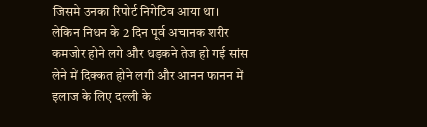जिसमे उनका रिपोर्ट निगेटिव आया था।
लेकिन निधन के 2 दिन पूर्व अचानक शरीर कमजोर होने लगे और धड़कने तेज हो गई सांस लेने में दिक्कत होने लगी और आनन फानन में इलाज के लिए दल्ली के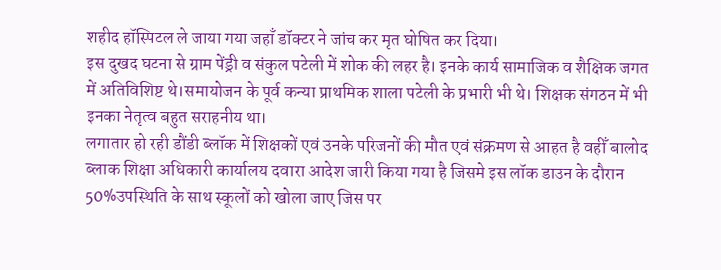शहीद हॉस्पिटल ले जाया गया जहाँ डॉक्टर ने जांच कर मृत घोषित कर दिया।
इस दुखद घटना से ग्राम पेंड्री व संकुल पटेली में शोक की लहर है। इनके कार्य सामाजिक व शैक्षिक जगत में अतिविशिष्ट थे।समायोजन के पूर्व कन्या प्राथमिक शाला पटेली के प्रभारी भी थे। शिक्षक संगठन में भी इनका नेतृत्व बहुत सराहनीय था।
लगातार हो रही डौंडी ब्लॉक में शिक्षकों एवं उनके परिजनों की मौत एवं संक्रमण से आहत है वहीँ बालोद ब्लाक शिक्षा अधिकारी कार्यालय दवारा आदेश जारी किया गया है जिसमे इस लॉक डाउन के दौरान 50%उपस्थिति के साथ स्कूलों को खोला जाए जिस पर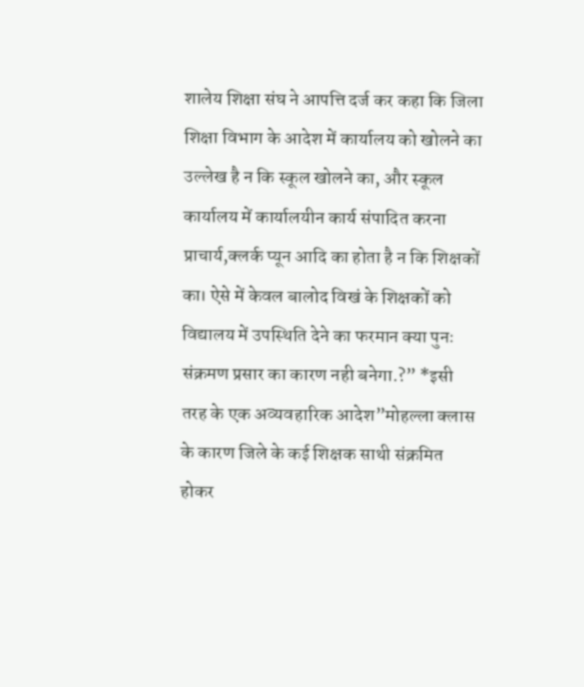शालेय शिक्षा संघ ने आपत्ति दर्ज कर कहा कि जिला शिक्षा विभाग के आदेश में कार्यालय को खोलने का उल्लेख है न कि स्कूल खोलने का, और स्कूल कार्यालय में कार्यालयीन कार्य संपादित करना प्राचार्य,क्लर्क प्यून आदि का होता है न कि शिक्षकों का। ऐसे में केवल बालोद विखं के शिक्षकों को विद्यालय में उपस्थिति देने का फरमान क्या पुनः संक्रमण प्रसार का कारण नही बनेगा.?” *इसी तरह के एक अव्यवहारिक आदेश”मोहल्ला क्लास के कारण जिले के कई शिक्षक साथी संक्रमित होकर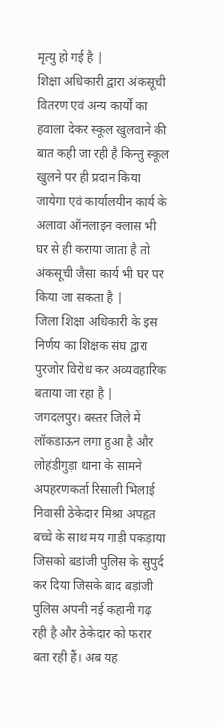मृत्यु हो गई है |
शिक्षा अधिकारी द्वारा अंकसूची वितरण एवं अन्य कार्यों का हवाला देकर स्कूल खुलवाने की बात कही जा रही है किन्तु स्कूल खुलने पर ही प्रदान किया जायेगा एवं कार्यालयीन कार्य के अलावा ऑनलाइन क्लास भी घर से ही कराया जाता है तो अंकसूची जैसा कार्य भी घर पर किया जा सकता है |
जिला शिक्षा अधिकारी के इस निर्णय का शिक्षक संघ द्वारा पुरजोर विरोध कर अव्यवहारिक बताया जा रहा है |
जगदलपुर। बस्तर जिले में लॉकडाऊन लगा हुआ है और लोहंडीगुड़ा थाना के सामने अपहरणकर्ता रिसाली भिलाई निवासी ठेकेदार मिश्रा अपहृत बच्चे के साथ मय गाड़ी पकड़ाया जिसको बडांजी पुलिस के सुपुर्द कर दिया जिसके बाद बड़ांजी पुलिस अपनी नई कहानी गढ़ रही है और ठेकेदार को फरार बता रही हैं। अब यह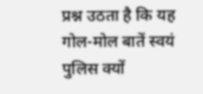प्रश्न उठता है कि यह गोल-मोल बातें स्वयं पुलिस क्यों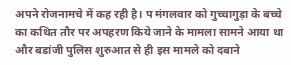अपने रोजनामचे में कह रही है। प मंगलवार को गुच्चागुड़ा के बच्चे का कथित तौर पर अपहरण किये जाने के मामला सामने आया था और बडांजी पुलिस शुरुआत से ही इस मामले को दबाने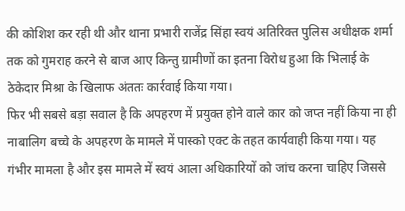की कोशिश कर रही थी और थाना प्रभारी राजेंद्र सिंहा स्वयं अतिरिक्त पुलिस अधीक्षक शर्मा तक को गुमराह करने से बाज आए किन्तु ग्रामीणों का इतना विरोध हुआ कि भिलाई के ठेकेदार मिश्रा के खिलाफ अंततः कार्रवाई किया गया।
फिर भी सबसे बड़ा सवाल है कि अपहरण में प्रयुक्त होने वाले कार को जप्त नहीं किया ना ही नाबालिग बच्चे के अपहरण के मामले में पास्को एक्ट के तहत कार्यवाही किया गया। यह गंभीर मामला है और इस मामले में स्वयं आला अधिकारियों को जांच करना चाहिए जिससे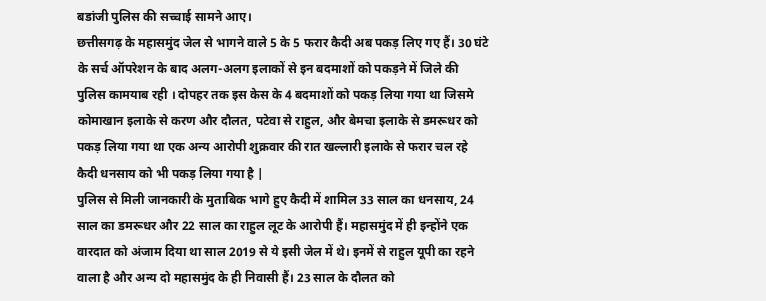बडांजी पुलिस की सच्चाई सामने आए।
छत्तीसगढ़ के महासमुंद जेल से भागने वाले 5 के 5 फरार कैदी अब पकड़ लिए गए हैं। 30 घंटे के सर्च ऑपरेशन के बाद अलग-अलग इलाकों से इन बदमाशों को पकड़ने में जिले की पुलिस कामयाब रही । दोपहर तक इस केस के 4 बदमाशों को पकड़ लिया गया था जिसमे कोमाखान इलाके से करण और दौलत, पटेवा से राहुल, और बेमचा इलाके से डमरूधर को पकड़ लिया गया था एक अन्य आरोपी शुक्रवार की रात खल्लारी इलाके से फरार चल रहे कैदी धनसाय को भी पकड़ लिया गया है |
पुलिस से मिली जानकारी के मुताबिक भागे हुए कैदी में शामिल 33 साल का धनसाय, 24 साल का डमरूधर और 22 साल का राहुल लूट के आरोपी हैं। महासमुंद में ही इन्होंने एक वारदात को अंजाम दिया था साल 2019 से ये इसी जेल में थे। इनमें से राहुल यूपी का रहने वाला है और अन्य दो महासमुंद के ही निवासी हैं। 23 साल के दौलत को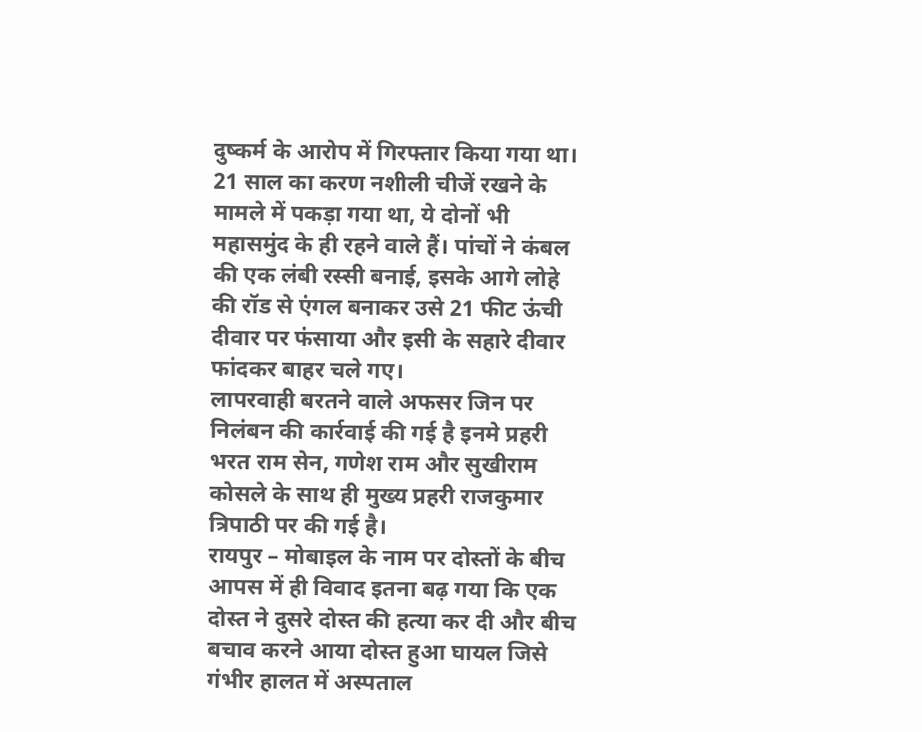दुष्कर्म के आरोप में गिरफ्तार किया गया था। 21 साल का करण नशीली चीजें रखने के मामले में पकड़ा गया था, ये दोनों भी महासमुंद के ही रहने वाले हैं। पांचों ने कंबल की एक लंबी रस्सी बनाई, इसके आगे लोहे की रॉड से एंगल बनाकर उसे 21 फीट ऊंची दीवार पर फंसाया और इसी के सहारे दीवार फांदकर बाहर चले गए।
लापरवाही बरतने वाले अफसर जिन पर निलंबन की कार्रवाई की गई है इनमे प्रहरी भरत राम सेन, गणेश राम और सुखीराम कोसले के साथ ही मुख्य प्रहरी राजकुमार त्रिपाठी पर की गई है।
रायपुर – मोबाइल के नाम पर दोस्तों के बीच आपस में ही विवाद इतना बढ़ गया कि एक दोस्त ने दुसरे दोस्त की हत्या कर दी और बीच बचाव करने आया दोस्त हुआ घायल जिसे गंभीर हालत में अस्पताल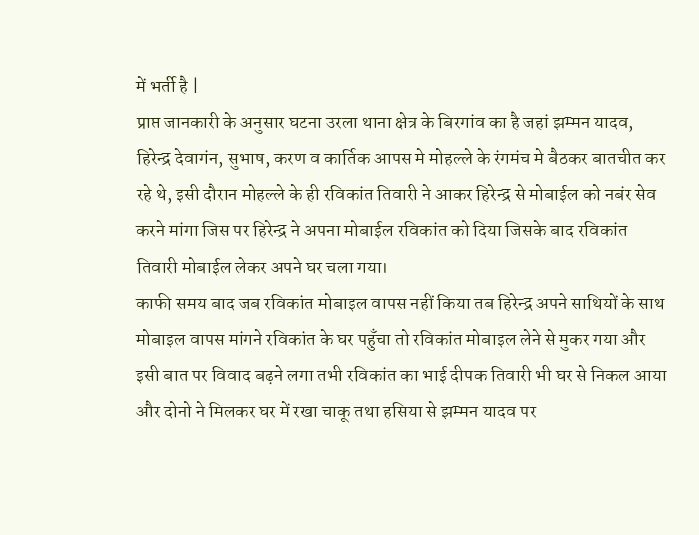में भर्ती है |
प्राप्त जानकारी के अनुसार घटना उरला थाना क्षेत्र के बिरगांव का है जहां झम्मन यादव, हिरेन्द्र देवागंन, सुभाष, करण व कार्तिक आपस मे मोहल्ले के रंगमंच मे बैठकर बातचीत कर रहे थे, इसी दौरान मोहल्ले के ही रविकांत तिवारी ने आकर हिरेन्द्र से मोबाईल को नबंर सेव करने मांगा जिस पर हिरेन्द्र ने अपना मोबाईल रविकांत को दिया जिसके बाद रविकांत तिवारी मोबाईल लेकर अपने घर चला गया।
काफी समय बाद जब रविकांत मोबाइल वापस नहीं किया तब हिरेन्द्र अपने साथियों के साथ मोबाइल वापस मांगने रविकांत के घर पहुँचा तो रविकांत मोबाइल लेने से मुकर गया और इसी बात पर विवाद बढ़ने लगा तभी रविकांत का भाई दीपक तिवारी भी घर से निकल आया और दोनो ने मिलकर घर में रखा चाकू तथा हसिया से झम्मन यादव पर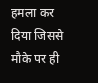हमला कर दिया जिससे मौके पर ही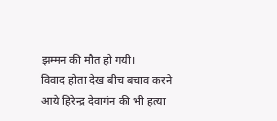झम्मन की मौत हो गयी।
विवाद होता देख बीच बचाव करने आये हिरेन्द्र देवागंन की भी हत्या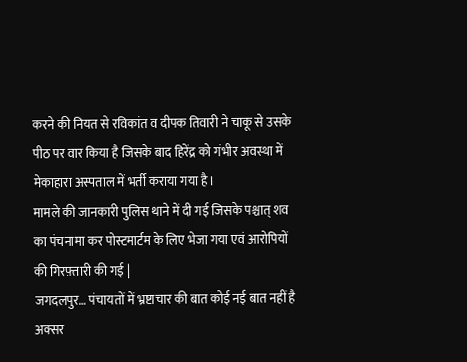करने की नियत से रविकांत व दीपक तिवारी ने चाकू से उसके पीठ पर वार किया है जिसके बाद हिरेंद्र को गंभीर अवस्था में मेकाहारा अस्पताल में भर्ती कराया गया है।
मामले की जानकारी पुलिस थाने में दी गई जिसके पश्चात् शव का पंचनामा कर पोस्टमार्टम के लिए भेजा गया एवं आरोपियों की गिरफ़्तारी की गई |
जगदलपुर… पंचायतों में भ्रष्टाचार की बात कोई नई बात नहीं है अक्सर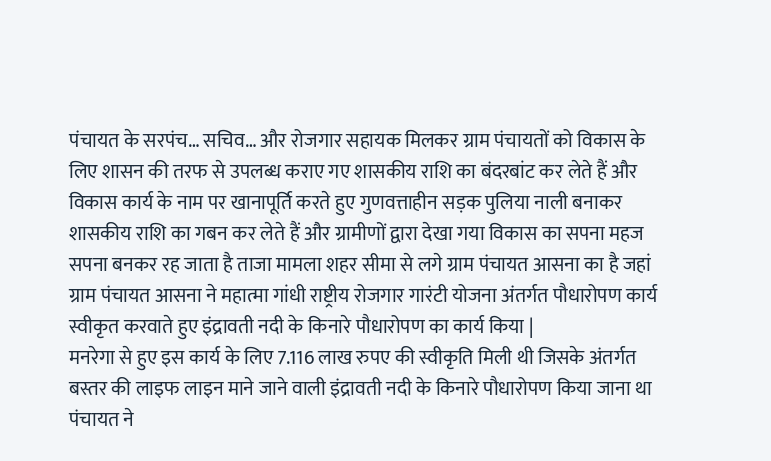पंचायत के सरपंच… सचिव… और रोजगार सहायक मिलकर ग्राम पंचायतों को विकास के लिए शासन की तरफ से उपलब्ध कराए गए शासकीय राशि का बंदरबांट कर लेते हैं और विकास कार्य के नाम पर खानापूर्ति करते हुए गुणवत्ताहीन सड़क पुलिया नाली बनाकर शासकीय राशि का गबन कर लेते हैं और ग्रामीणों द्वारा देखा गया विकास का सपना महज सपना बनकर रह जाता है ताजा मामला शहर सीमा से लगे ग्राम पंचायत आसना का है जहां ग्राम पंचायत आसना ने महात्मा गांधी राष्ट्रीय रोजगार गारंटी योजना अंतर्गत पौधारोपण कार्य स्वीकृत करवाते हुए इंद्रावती नदी के किनारे पौधारोपण का कार्य किया |
मनरेगा से हुए इस कार्य के लिए 7.116 लाख रुपए की स्वीकृति मिली थी जिसके अंतर्गत बस्तर की लाइफ लाइन माने जाने वाली इंद्रावती नदी के किनारे पौधारोपण किया जाना था पंचायत ने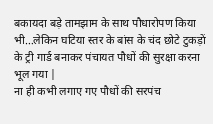बकायदा बड़े तामझाम के साथ पौधारोपण किया भी…लेकिन घटिया स्तर के बांस के चंद छोटे टुकड़ों के ट्री गार्ड बनाकर पंचायत पौधों की सुरक्षा करना भूल गया |
ना ही कभी लगाए गए पौधों की सरपंच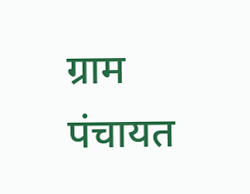ग्राम पंचायत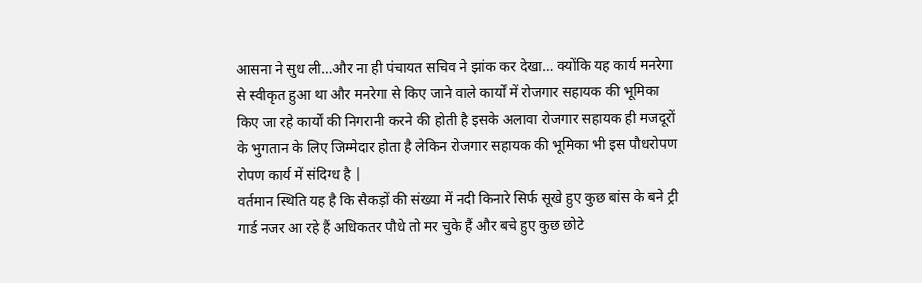आसना ने सुध ली…और ना ही पंचायत सचिव ने झांक कर देखा… क्योंकि यह कार्य मनरेगा से स्वीकृत हुआ था और मनरेगा से किए जाने वाले कार्यों में रोजगार सहायक की भूमिका किए जा रहे कार्यों की निगरानी करने की होती है इसके अलावा रोजगार सहायक ही मजदूरों के भुगतान के लिए जिम्मेदार होता है लेकिन रोजगार सहायक की भूमिका भी इस पौधरोपण रोपण कार्य में संदिग्ध है |
वर्तमान स्थिति यह है कि सैकड़ों की संख्या में नदी किनारे सिर्फ सूखे हुए कुछ बांस के बने ट्री गार्ड नजर आ रहे हैं अधिकतर पौधे तो मर चुके हैं और बचे हुए कुछ छोटे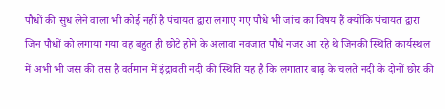पौधों की सुध लेने वाला भी कोई नहीं है पंचायत द्वारा लगाए गए पौधे भी जांच का विषय हैं क्योंकि पंचायत द्वारा जिन पौधों को लगाया गया वह बहुत ही छोटे होने के अलावा नवजात पौधे नजर आ रहे थे जिनकी स्थिति कार्यस्थल में अभी भी जस की तस है वर्तमान में इंद्रावती नदी की स्थिति यह है कि लगातार बाढ़ के चलते नदी के दोनों छोर की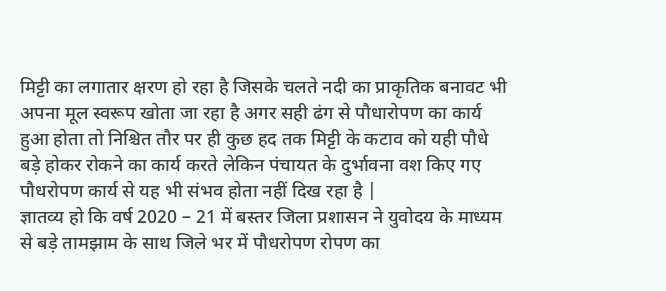मिट्टी का लगातार क्षरण हो रहा है जिसके चलते नदी का प्राकृतिक बनावट भी अपना मूल स्वरूप खोता जा रहा है अगर सही ढंग से पौधारोपण का कार्य हुआ होता तो निश्चित तौर पर ही कुछ हद तक मिट्टी के कटाव को यही पौधे बड़े होकर रोकने का कार्य करते लेकिन पंचायत के दुर्भावना वश किए गए पौधरोपण कार्य से यह भी संभव होता नहीं दिख रहा है |
ज्ञातव्य हो कि वर्ष 2020 – 21 में बस्तर जिला प्रशासन ने युवोदय के माध्यम से बड़े तामझाम के साथ जिले भर में पौधरोपण रोपण का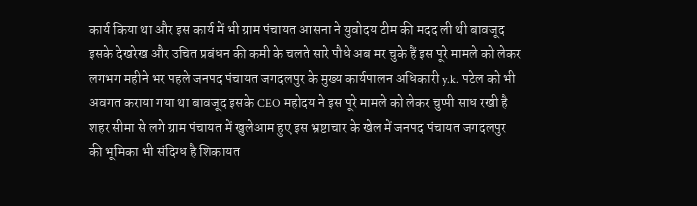कार्य किया था और इस कार्य में भी ग्राम पंचायत आसना ने युवोदय टीम की मदद ली थी बावजूद इसके देखरेख और उचित प्रबंधन की कमी के चलते सारे पौधे अब मर चुके हैं इस पूरे मामले को लेकर लगभग महीने भर पहले जनपद पंचायत जगदलपुर के मुख्य कार्यपालन अधिकारी y.k. पटेल को भी अवगत कराया गया था बावजूद इसके CEO महोदय ने इस पूरे मामले को लेकर चुप्पी साध रखी है शहर सीमा से लगे ग्राम पंचायत में खुलेआम हुए इस भ्रष्टाचार के खेल में जनपद पंचायत जगदलपुर की भूमिका भी संदिग्ध है शिकायत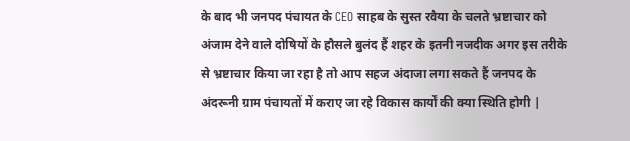के बाद भी जनपद पंचायत के CEO साहब के सुस्त रवैया के चलते भ्रष्टाचार को अंजाम देने वाले दोषियों के हौसले बुलंद हैं शहर के इतनी नजदीक अगर इस तरीके से भ्रष्टाचार किया जा रहा है तो आप सहज अंदाजा लगा सकते हैं जनपद के अंदरूनी ग्राम पंचायतों में कराए जा रहे विकास कार्यों की क्या स्थिति होगी |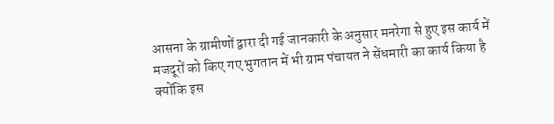आसना के ग्रामीणों द्वारा दी गई जानकारी के अनुसार मनरेगा से हुए इस कार्य में मजदूरों को किए गए भुगतान में भी ग्राम पंचायत ने सेंधमारी का कार्य किया है क्योंकि इस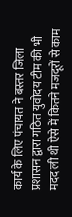कार्य के लिए पंचायत ने बस्तर जिला प्रशासन द्वारा गठित युवोदय टीम की भी मदद ली थी ऐसे में कितने मजदूरों से काम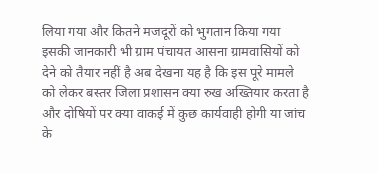लिया गया और कितने मजदूरों को भुगतान किया गया इसकी जानकारी भी ग्राम पंचायत आसना ग्रामवासियों को देने को तैयार नहीं है अब देखना यह है कि इस पूरे मामले को लेकर बस्तर जिला प्रशासन क्या रुख अख्तियार करता है और दोषियों पर क्या वाकई में कुछ कार्यवाही होगी या जांच के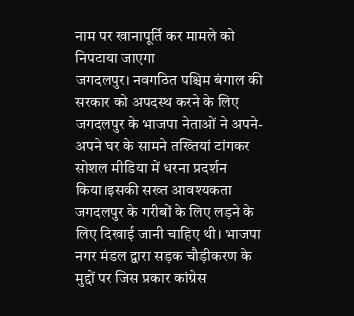नाम पर खानापूर्ति कर मामले को निपटाया जाएगा
जगदलपुर। नवगठित पश्चिम बंगाल की सरकार को अपदस्थ करने के लिए जगदलपुर के भाजपा नेताओं ने अपने-अपने घर के सामने तख्तियां टांगकर सोशल मीडिया में धरना प्रदर्शन किया।इसकी सख्त आवश्यकता जगदलपुर के गरीबों के लिए लड़ने के लिए दिखाई जानी चाहिए थी। भाजपा नगर मंडल द्वारा सड़क चौड़ीकरण के मुद्दों पर जिस प्रकार कांग्रेस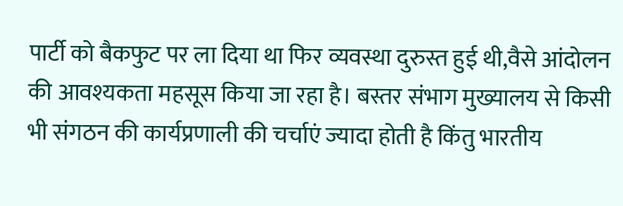पार्टी को बैकफुट पर ला दिया था फिर व्यवस्था दुरुस्त हुई थी,वैसे आंदोलन की आवश्यकता महसूस किया जा रहा है। बस्तर संभाग मुख्यालय से किसी भी संगठन की कार्यप्रणाली की चर्चाएं ज्यादा होती है किंतु भारतीय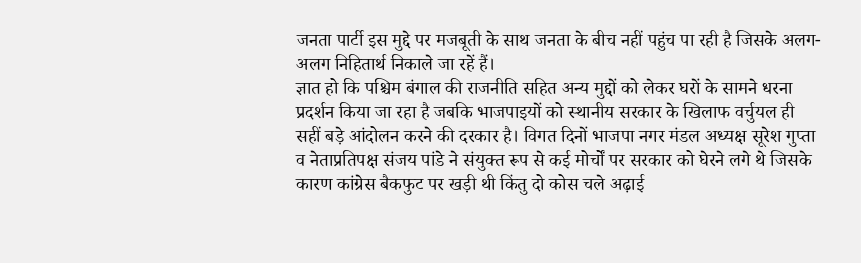जनता पार्टी इस मुद्दे पर मजबूती के साथ जनता के बीच नहीं पहुंच पा रही है जिसके अलग-अलग निहितार्थ निकाले जा रहें हैं।
ज्ञात हो कि पश्चिम बंगाल की राजनीति सहित अन्य मुद्दों को लेकर घरों के सामने धरना प्रदर्शन किया जा रहा है जबकि भाजपाइयों को स्थानीय सरकार के खिलाफ वर्चुयल ही सहीं बड़े आंदोलन करने की दरकार है। विगत दिनों भाजपा नगर मंडल अध्यक्ष सूरेश गुप्ता व नेताप्रतिपक्ष संजय पांडे ने संयुक्त रूप से कई मोर्चों पर सरकार को घेरने लगे थे जिसके कारण कांग्रेस बैकफुट पर खड़ी थी किंतु दो कोस चले अढ़ाई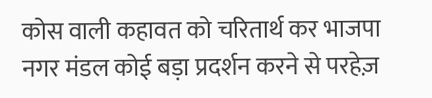कोस वाली कहावत को चरितार्थ कर भाजपा नगर मंडल कोई बड़ा प्रदर्शन करने से परहेज़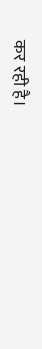कर रही है।